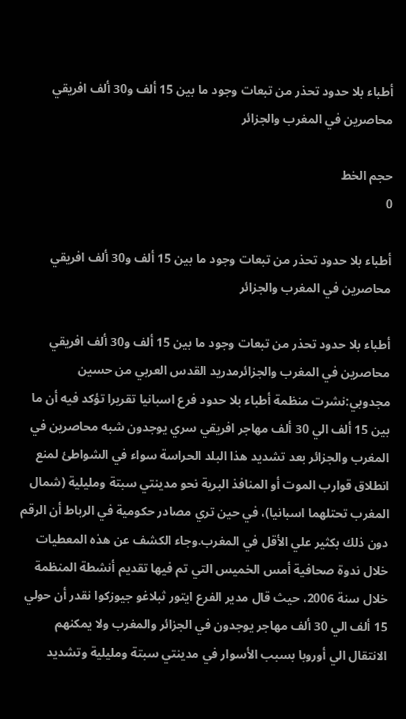أطباء بلا حدود تحذر من تبعات وجود ما بين 15 ألف و30 ألف افريقي محاصرين في المغرب والجزائر

حجم الخط
0

أطباء بلا حدود تحذر من تبعات وجود ما بين 15 ألف و30 ألف افريقي محاصرين في المغرب والجزائر

أطباء بلا حدود تحذر من تبعات وجود ما بين 15 ألف و30 ألف افريقي محاصرين في المغرب والجزائرمدريد القدس العربي من حسين مجدوبي:نشرت منظمة أطباء بلا حدود فرع اسبانيا تقريرا تؤكد فيه أن ما بين 15 ألف الي 30 ألف مهاجر افريقي سري يوجدون شبه محاصرين في المغرب والجزائر بعد تشديد هذا البلد الحراسة سواء في الشواطئ لمنع انطلاق قوارب الموت أو المنافذ البرية نحو مدينتي سبتة ومليلية (شمال المغرب تحتلهما اسبانيا)، في حين تري مصادر حكومية في الرباط أن الرقم دون ذلك بكثير علي الأقل في المغرب.وجاء الكشف عن هذه المعطيات خلال ندوة صحافية أمس الخميس التي تم فيها تقديم أنشطة المنظمة خلال سنة 2006، حيث قال مدير الفرع ايتور ثبلاغو جيوزكوا نقدر أن حولي 15 ألف الي 30 ألف مهاجر يوجدون في الجزائر والمغرب ولا يمكنهم الانتقال الي أوروبا بسبب الأسوار في مدينتي سبتة ومليلية وتشديد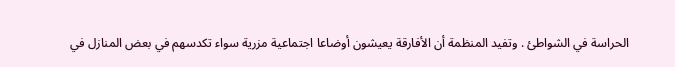الحراسة في الشواطئ . وتفيد المنظمة أن الأفارقة يعيشون أوضاعا اجتماعية مزرية سواء تكدسهم في بعض المنازل في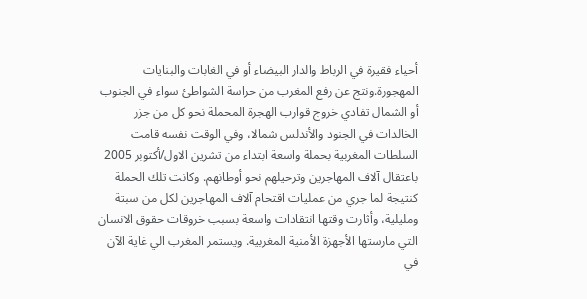أحياء فقيرة في الرباط والدار البيضاء أو في الغابات والبنايات المهجورة.ونتج عن رفع المغرب من حراسة الشواطئ سواء في الجنوب أو الشمال تفادي خروج قوارب الهجرة المحملة نحو كل من جزر الخالدات في الجنود والأندلس شمالا، وفي الوقت نفسه قامت السلطات المغربية بحملة واسعة ابتداء من تشرين الاول/أكتوبر 2005 باعتقال آلاف المهاجرين وترحيلهم نحو أوطانهم. وكانت تلك الحملة كنتيجة لما جري من عمليات اقتحام آلاف المهاجرين لكل من سبتة ومليلية، وأثارت وقتها انتقادات واسعة بسبب خروقات حقوق الانسان التي مارستها الأجهزة الأمنية المغربية. ويستمر المغرب الي غاية الآن في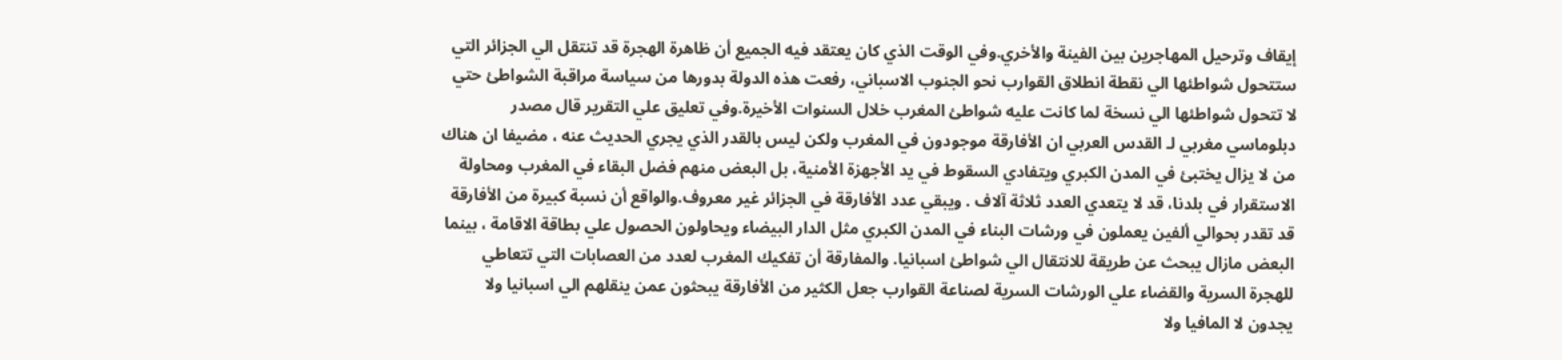إيقاف وترحيل المهاجرين بين الفينة والأخري.وفي الوقت الذي كان يعتقد فيه الجميع أن ظاهرة الهجرة قد تنتقل الي الجزائر التي ستتحول شواطئها الي نقطة انطلاق القوارب نحو الجنوب الاسباني، رفعت هذه الدولة بدورها من سياسة مراقبة الشواطئ حتي لا تتحول شواطئها الي نسخة لما كانت عليه شواطئ المغرب خلال السنوات الأخيرة.وفي تعليق علي التقرير قال مصدر دبلوماسي مغربي لـ القدس العربي ان الأفارقة موجودون في المغرب ولكن ليس بالقدر الذي يجري الحديث عنه ، مضيفا ان هناك من لا يزال يختبئ في المدن الكبري ويتفادي السقوط في يد الأجهزة الأمنية، بل البعض منهم فضل البقاء في المغرب ومحاولة الاستقرار في بلدنا، قد لا يتعدي العدد ثلاثة آلاف . ويبقي عدد الأفارقة في الجزائر غير معروف.والواقع أن نسبة كبيرة من الأفارقة قد تقدر بحوالي ألفين يعملون في ورشات البناء في المدن الكبري مثل الدار البيضاء ويحاولون الحصول علي بطاقة الاقامة ، بينما البعض مازال يبحث عن طريقة للانتقال الي شواطئ اسبانيا. والمفارقة أن تفكيك المغرب لعدد من العصابات التي تتعاطي للهجرة السرية والقضاء علي الورشات السرية لصناعة القوارب جعل الكثير من الأفارقة يبحثون عمن ينقلهم الي اسبانيا ولا يجدون لا المافيا ولا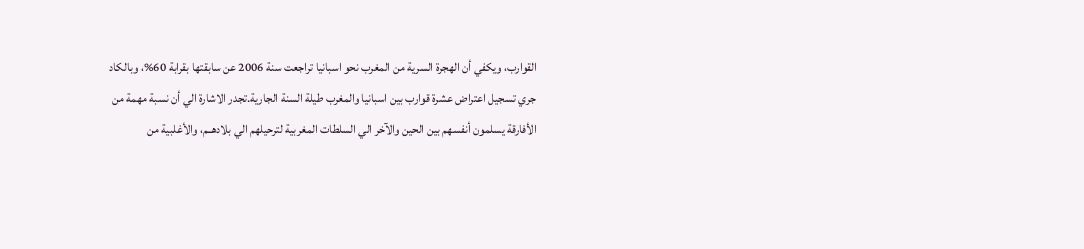القوارب، ويكفي أن الهجرة السرية من المغرب نحو اسبانيا تراجعت سنة 2006 عن سابقتها بقرابة 60%، وبالكاد جري تسجيل اعتراض عشرة قوارب بين اسبانيا والمغرب طيلة السنة الجارية.تجدر الاشارة الي أن نسبة مهمة من الأفارقة يسلمون أنفسهم بين الحين والآخر الي السلطات المغربية لترحيلهم الي بلادهــم، والأغلبية من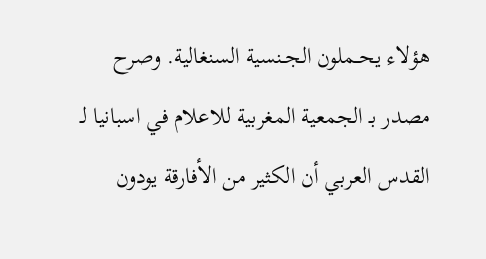هؤلاء يحــملون الجــنسية السنغالية. وصرح مصدر بـ الجمعية المغربية للاعلام في اسبانيا لـ القدس العربي أن الكثير من الأفارقة يودون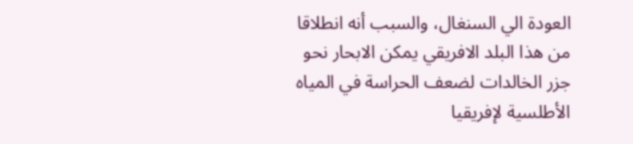العودة الي السنغال، والسبب أنه انطلاقا من هذا البلد الافريقي يمكن الابحار نحو جزر الخالدات لضعف الحراسة في المياه الأطلسية لإفريقيا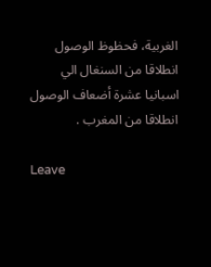الغربية، فحظوظ الوصول انطلاقا من السنغال الي اسبانيا عشرة أضعاف الوصول انطلاقا من المغرب .

Leave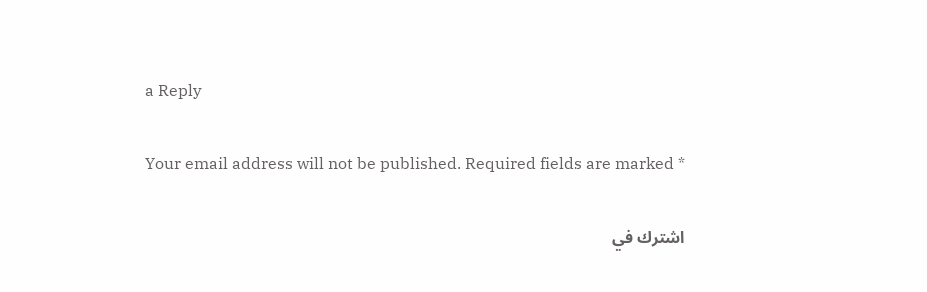a Reply

Your email address will not be published. Required fields are marked *

اشترك في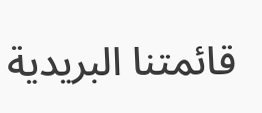قائمتنا البريدية